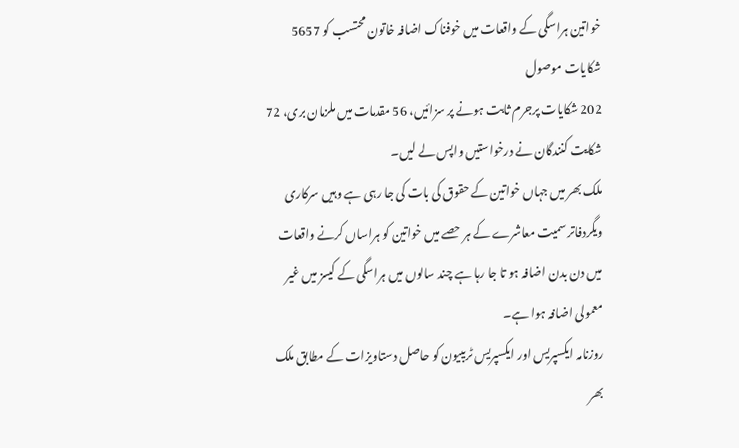خواتین ہراسگی کے واقعات میں خوفناک اضافہ خاتون محتسب کو 5657 شکایات موصول
202 شکایات پرجرم ثابت ہونے پر سزائیں، 56 مقدمات میں ملزمان بری، 72 شکایت کنندگان نے درخواستیں واپس لے لیں۔
ملک بھر میں جہاں خواتین کے حقوق کی بات کی جا رہی ہے وہیں سرکاری ویگردفاتر سمیت معاشرے کے ہر حصے میں خواتین کو ہراساں کرنے واقعات میں دن بدن اضافہ ہو تا جا رہا ہے چند سالوں میں ہراسگی کے کیسز میں غیر معمولی اضافہ ہوا ہے۔
روزنامہ ایکسپریس اور ایکسپریس ٹریبیون کو حاصل دستاویزات کے مطابق ملک بھر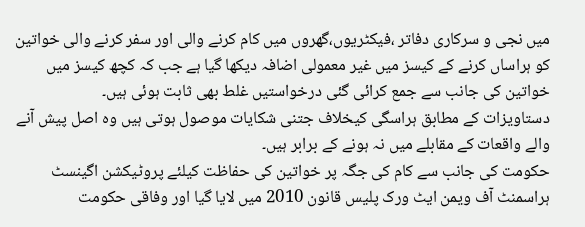میں نجی و سرکاری دفاتر ،فیکٹریوں،گھروں میں کام کرنے والی اور سفر کرنے والی خواتین کو ہراساں کرنے کے کیسز میں غیر معمولی اضافہ دیکھا گیا ہے جب کہ کچھ کیسز میں خواتین کی جانب سے جمع کرائی گئی درخواستیں غلط بھی ثابت ہوئی ہیں۔
دستاویزات کے مطابق ہراسگی کیخلاف جتنی شکایات موصول ہوتی ہیں وہ اصل پیش آنے والے واقعات کے مقابلے میں نہ ہونے کے برابر ہیں۔
حکومت کی جانب سے کام کی جگہ پر خواتین کی حفاظت کیلئے پروٹیکشن اگینسٹ ہراسمنٹ آف ویمن ایٹ ورک پلیس قانون 2010 میں لایا گیا اور وفاقی حکومت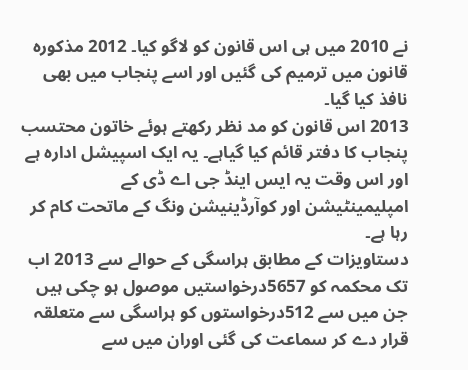نے 2010 میں ہی اس قانون کو لاگو کیا۔ 2012 مذکورہ قانون میں ترمیم کی گئیں اور اسے پنجاب میں بھی نافذ کیا گیا۔
2013 اس قانون کو مد نظر رکھتے ہوئے خاتون محتسب پنجاب کا دفتر قائم کیا گیاہے۔ یہ ایک اسپیشل ادارہ ہے اور اس وقت یہ ایس اینڈ جی اے ڈی کے امپلیمینٹیشن اور کوآرڈینیشن ونگ کے ماتحت کام کر رہا ہے۔
دستاویزات کے مطابق ہراسگی کے حوالے سے 2013 اب تک محکمہ کو 5657درخواستیں موصول ہو چکی ہیں جن میں سے 512درخواستوں کو ہراسگی سے متعلقہ قرار دے کر سماعت کی گئی اوران میں سے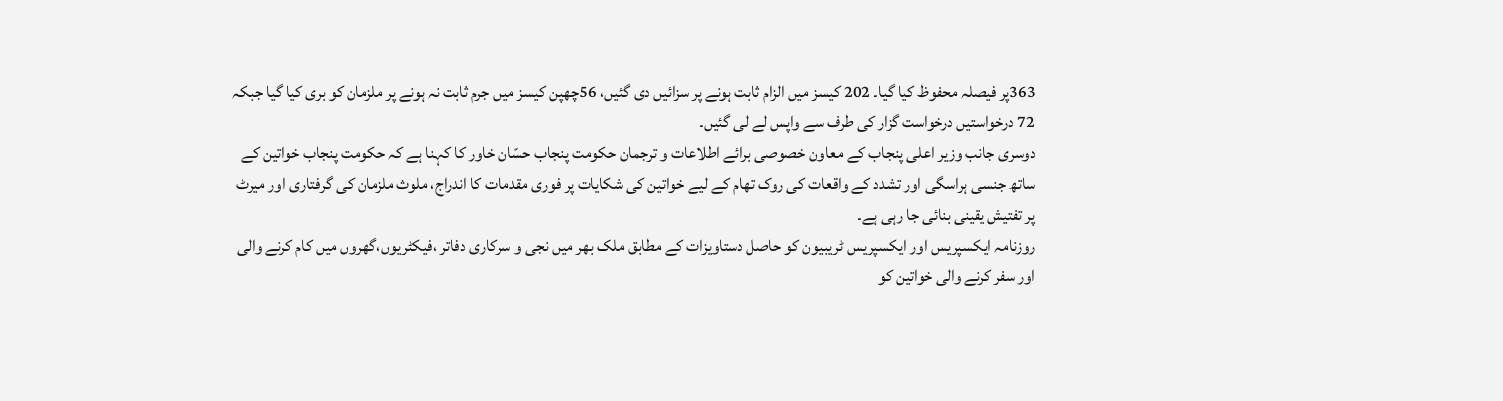363پر فیصلہ محفوظ کیا گیا۔ 202 کیسز میں الزام ثابت ہونے پر سزائیں دی گئیں، 56چھپن کیسز میں جرم ثابت نہ ہونے پر ملزمان کو بری کیا گیا جبکہ 72 درخواستیں درخواست گزار کی طرف سے واپس لے لی گئیں۔
دوسری جانب وزیر اعلی پنجاب کے معاون خصوصی برائے اطلاعات و ترجمان حکومت پنجاب حسّان خاور کا کہنا ہے کہ حکومت پنجاب خواتین کے ساتھ جنسی ہراسگی اور تشدد کے واقعات کی روک تھام کے لیے خواتین کی شکایات پر فوری مقدمات کا اندراج، ملوث ملزمان کی گرفتاری اور میرٹ پر تفتیش یقینی بنائی جا رہی ہے۔
روزنامہ ایکسپریس اور ایکسپریس ٹریبیون کو حاصل دستاویزات کے مطابق ملک بھر میں نجی و سرکاری دفاتر ،فیکٹریوں،گھروں میں کام کرنے والی اور سفر کرنے والی خواتین کو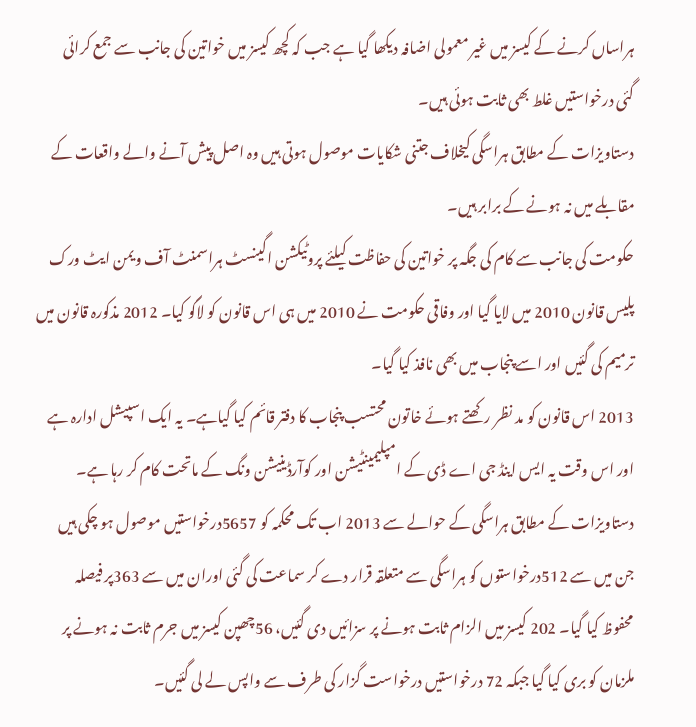ہراساں کرنے کے کیسز میں غیر معمولی اضافہ دیکھا گیا ہے جب کہ کچھ کیسز میں خواتین کی جانب سے جمع کرائی گئی درخواستیں غلط بھی ثابت ہوئی ہیں۔
دستاویزات کے مطابق ہراسگی کیخلاف جتنی شکایات موصول ہوتی ہیں وہ اصل پیش آنے والے واقعات کے مقابلے میں نہ ہونے کے برابر ہیں۔
حکومت کی جانب سے کام کی جگہ پر خواتین کی حفاظت کیلئے پروٹیکشن اگینسٹ ہراسمنٹ آف ویمن ایٹ ورک پلیس قانون 2010 میں لایا گیا اور وفاقی حکومت نے 2010 میں ہی اس قانون کو لاگو کیا۔ 2012 مذکورہ قانون میں ترمیم کی گئیں اور اسے پنجاب میں بھی نافذ کیا گیا۔
2013 اس قانون کو مد نظر رکھتے ہوئے خاتون محتسب پنجاب کا دفتر قائم کیا گیاہے۔ یہ ایک اسپیشل ادارہ ہے اور اس وقت یہ ایس اینڈ جی اے ڈی کے امپلیمینٹیشن اور کوآرڈینیشن ونگ کے ماتحت کام کر رہا ہے۔
دستاویزات کے مطابق ہراسگی کے حوالے سے 2013 اب تک محکمہ کو 5657درخواستیں موصول ہو چکی ہیں جن میں سے 512درخواستوں کو ہراسگی سے متعلقہ قرار دے کر سماعت کی گئی اوران میں سے 363پر فیصلہ محفوظ کیا گیا۔ 202 کیسز میں الزام ثابت ہونے پر سزائیں دی گئیں، 56چھپن کیسز میں جرم ثابت نہ ہونے پر ملزمان کو بری کیا گیا جبکہ 72 درخواستیں درخواست گزار کی طرف سے واپس لے لی گئیں۔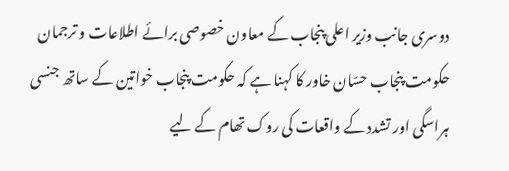دوسری جانب وزیر اعلی پنجاب کے معاون خصوصی برائے اطلاعات و ترجمان حکومت پنجاب حسّان خاور کا کہنا ہے کہ حکومت پنجاب خواتین کے ساتھ جنسی ہراسگی اور تشدد کے واقعات کی روک تھام کے لیے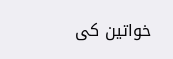خواتین کی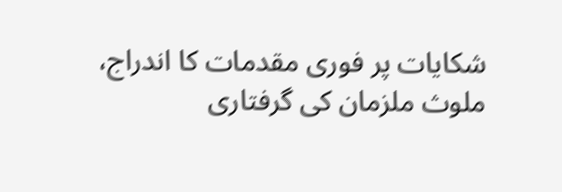شکایات پر فوری مقدمات کا اندراج، ملوث ملزمان کی گرفتاری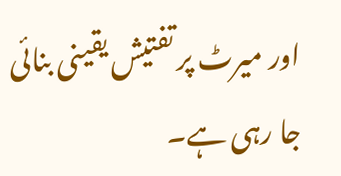اور میرٹ پر تفتیش یقینی بنائی جا رہی ہے۔